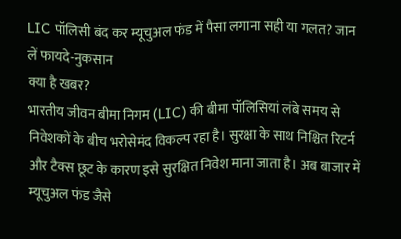LIC पॉलिसी बंद कर म्यूचुअल फंड में पैसा लगाना सही या गलत? जान लें फायदे-नुकसान
क्या है खबर?
भारतीय जीवन बीमा निगम (LIC) की बीमा पॉलिसियां लंबे समय से निवेशकों के बीच भरोसेमंद विकल्प रहा है। सुरक्षा के साथ निश्चित रिटर्न और टैक्स छूट के कारण इसे सुरक्षित निवेश माना जाता है। अब बाजार में म्यूचुअल फंड जैसे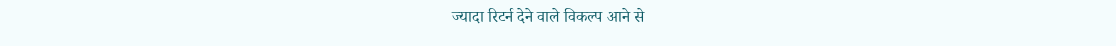ज्यादा रिटर्न देने वाले विकल्प आने से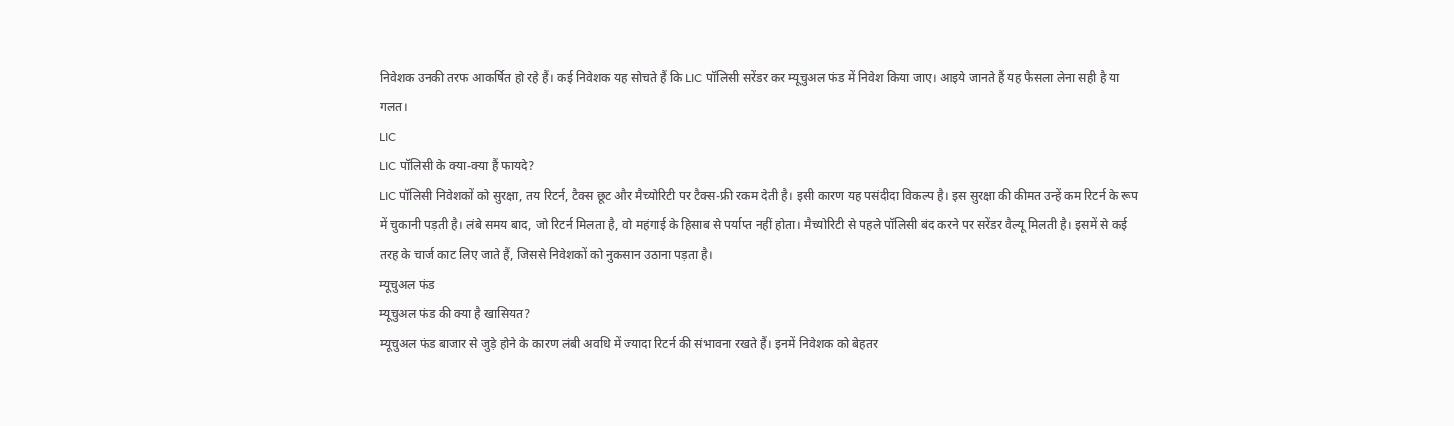निवेशक उनकी तरफ आकर्षित हो रहे हैं। कई निवेशक यह सोचते हैं कि LIC पॉलिसी सरेंडर कर म्यूचुअल फंड में निवेश किया जाए। आइये जानते हैं यह फैसला लेना सही है या गलत।
LIC
LIC पॉलिसी के क्या-क्या हैं फायदे?
LIC पॉलिसी निवेशकों को सुरक्षा, तय रिटर्न, टैक्स छूट और मैच्योरिटी पर टैक्स-फ्री रकम देती है। इसी कारण यह पसंदीदा विकल्प है। इस सुरक्षा की कीमत उन्हें कम रिटर्न के रूप में चुकानी पड़ती है। लंबे समय बाद, जो रिटर्न मिलता है, वो महंगाई के हिसाब से पर्याप्त नहीं होता। मैच्योरिटी से पहले पॉलिसी बंद करने पर सरेंडर वैल्यू मिलती है। इसमें से कई तरह के चार्ज काट लिए जाते हैं, जिससे निवेशकों को नुकसान उठाना पड़ता है।
म्यूचुअल फंड
म्यूचुअल फंड की क्या है खासियत?
म्यूचुअल फंड बाजार से जुड़े होने के कारण लंबी अवधि में ज्यादा रिटर्न की संभावना रखते हैं। इनमें निवेशक को बेहतर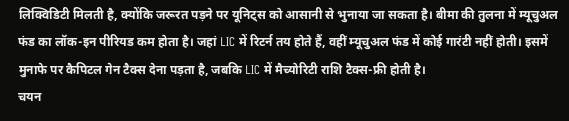लिक्विडिटी मिलती है, क्योंकि जरूरत पड़ने पर यूनिट्स को आसानी से भुनाया जा सकता है। बीमा की तुलना में म्यूचुअल फंड का लॉक-इन पीरियड कम होता है। जहां LIC में रिटर्न तय होते हैं, वहीं म्यूचुअल फंड में कोई गारंटी नहीं होती। इसमें मुनाफे पर कैपिटल गेन टैक्स देना पड़ता है, जबकि LIC में मैच्योरिटी राशि टैक्स-फ्री होती है।
चयन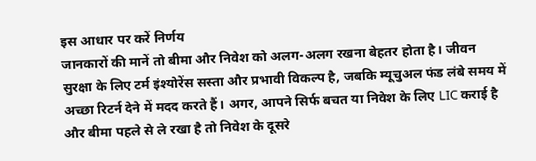इस आधार पर करें निर्णय
जानकारों की मानें तो बीमा और निवेश को अलग-अलग रखना बेहतर होता है। जीवन सुरक्षा के लिए टर्म इंश्योरेंस सस्ता और प्रभावी विकल्प है, जबकि म्यूचुअल फंड लंबे समय में अच्छा रिटर्न देने में मदद करते हैं। अगर, आपने सिर्फ बचत या निवेश के लिए LIC कराई है और बीमा पहले से ले रखा है तो निवेश के दूसरे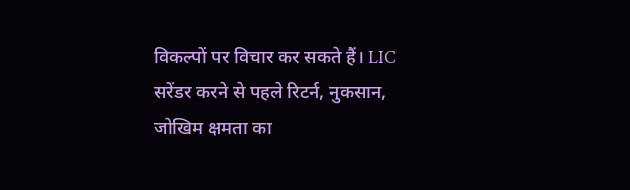विकल्पों पर विचार कर सकते हैं। LIC सरेंडर करने से पहले रिटर्न, नुकसान, जोखिम क्षमता का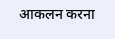आकलन करना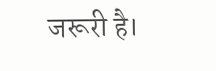जरूरी है।